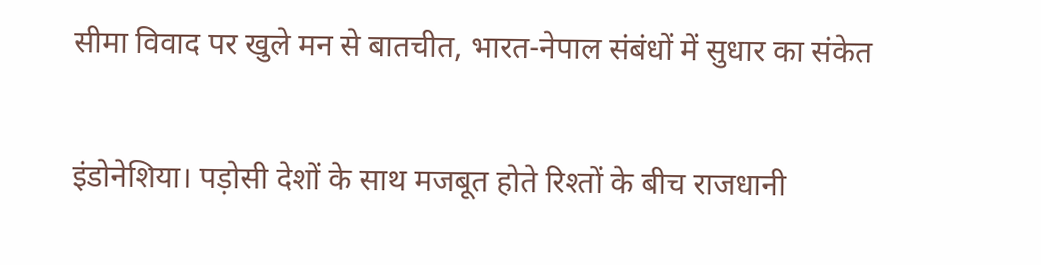सीमा विवाद पर खुले मन से बातचीत, भारत-नेपाल संबंधों में सुधार का संकेत

इंडोनेशिया। पड़ोसी देशों के साथ मजबूत होते रिश्तों के बीच राजधानी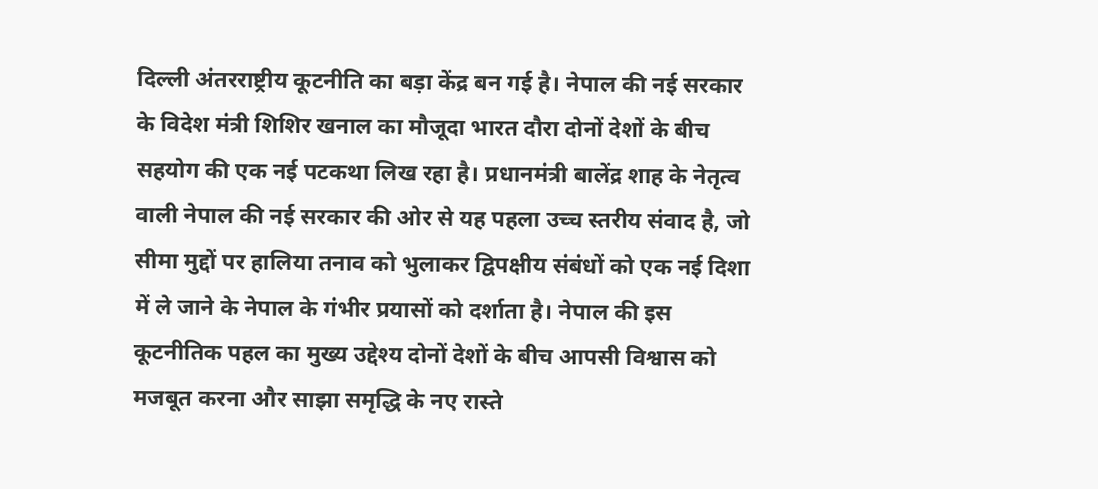दिल्ली अंतरराष्ट्रीय कूटनीति का बड़ा केंद्र बन गई है। नेपाल की नई सरकार के विदेश मंत्री शिशिर खनाल का मौजूदा भारत दौरा दोनों देशों के बीच सहयोग की एक नई पटकथा लिख रहा है। प्रधानमंत्री बालेंद्र शाह के नेतृत्व वाली नेपाल की नई सरकार की ओर से यह पहला उच्च स्तरीय संवाद है, जो सीमा मुद्दों पर हालिया तनाव को भुलाकर द्विपक्षीय संबंधों को एक नई दिशा में ले जाने के नेपाल के गंभीर प्रयासों को दर्शाता है। नेपाल की इस कूटनीतिक पहल का मुख्य उद्देश्य दोनों देशों के बीच आपसी विश्वास को मजबूत करना और साझा समृद्धि के नए रास्ते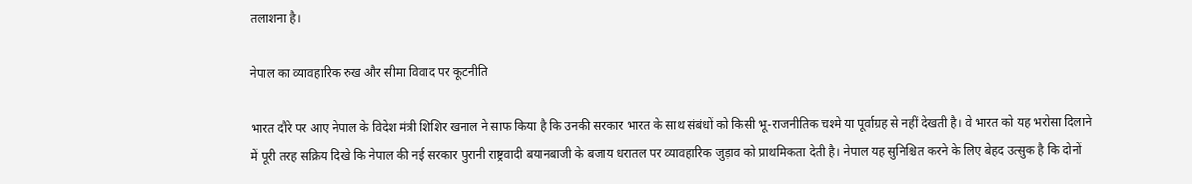तलाशना है।

नेपाल का व्यावहारिक रुख और सीमा विवाद पर कूटनीति

भारत दौरे पर आए नेपाल के विदेश मंत्री शिशिर खनाल ने साफ किया है कि उनकी सरकार भारत के साथ संबंधों को किसी भू-राजनीतिक चश्मे या पूर्वाग्रह से नहीं देखती है। वे भारत को यह भरोसा दिलाने में पूरी तरह सक्रिय दिखे कि नेपाल की नई सरकार पुरानी राष्ट्रवादी बयानबाजी के बजाय धरातल पर व्यावहारिक जुड़ाव को प्राथमिकता देती है। नेपाल यह सुनिश्चित करने के लिए बेहद उत्सुक है कि दोनों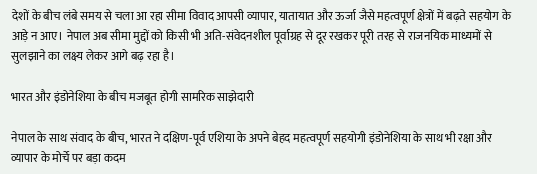देशों के बीच लंबे समय से चला आ रहा सीमा विवाद आपसी व्यापार, यातायात और ऊर्जा जैसे महत्वपूर्ण क्षेत्रों में बढ़ते सहयोग के आड़े न आए। नेपाल अब सीमा मुद्दों को किसी भी अति-संवेदनशील पूर्वाग्रह से दूर रखकर पूरी तरह से राजनयिक माध्यमों से सुलझाने का लक्ष्य लेकर आगे बढ़ रहा है।

भारत और इंडोनेशिया के बीच मजबूत होगी सामरिक साझेदारी

नेपाल के साथ संवाद के बीच, भारत ने दक्षिण-पूर्व एशिया के अपने बेहद महत्वपूर्ण सहयोगी इंडोनेशिया के साथ भी रक्षा और व्यापार के मोर्चे पर बड़ा कदम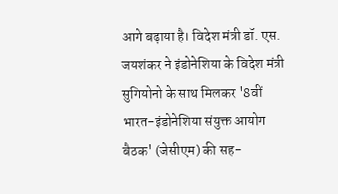आगे बढ़ाया है। विदेश मंत्री डॉ. एस. जयशंकर ने इंडोनेशिया के विदेश मंत्री सुगियोनो के साथ मिलकर '8वीं भारत-इंडोनेशिया संयुक्त आयोग बैठक' (जेसीएम) की सह-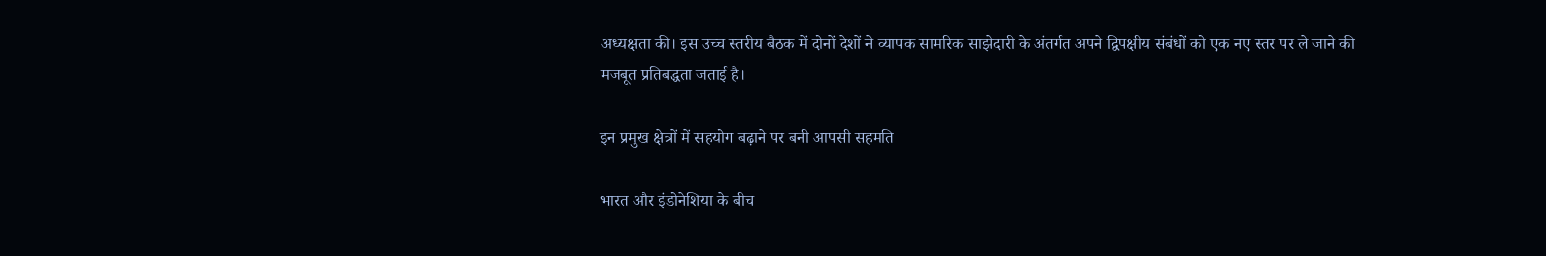अध्यक्षता की। इस उच्च स्तरीय बैठक में दोनों देशों ने व्यापक सामरिक साझेदारी के अंतर्गत अपने द्विपक्षीय संबंधों को एक नए स्तर पर ले जाने की मजबूत प्रतिबद्धता जताई है।

इन प्रमुख क्षेत्रों में सहयोग बढ़ाने पर बनी आपसी सहमति

भारत और इंडोनेशिया के बीच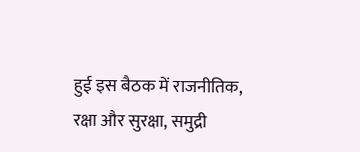हुई इस बैठक में राजनीतिक, रक्षा और सुरक्षा, समुद्री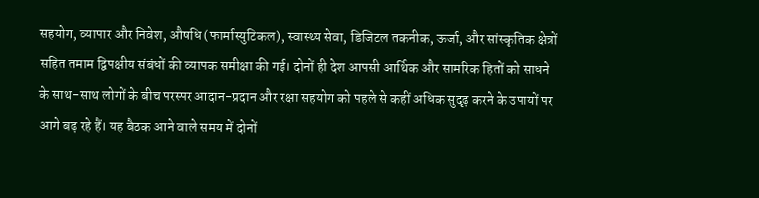सहयोग, व्यापार और निवेश, औषधि (फार्मास्युटिकल), स्वास्थ्य सेवा, डिजिटल तकनीक, ऊर्जा, और सांस्कृतिक क्षेत्रों सहित तमाम द्विपक्षीय संबंधों की व्यापक समीक्षा की गई। दोनों ही देश आपसी आर्थिक और सामरिक हितों को साधने के साथ-साथ लोगों के बीच परस्पर आदान-प्रदान और रक्षा सहयोग को पहले से कहीं अधिक सुदृढ़ करने के उपायों पर आगे बढ़ रहे हैं। यह बैठक आने वाले समय में दोनों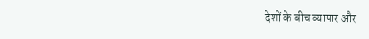देशों के बीच व्यापार और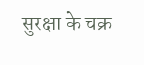सुरक्षा के चक्र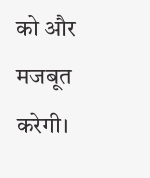को और मजबूत करेगी।